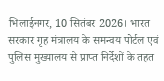भिलाईनगर, 10 सितंबर 2026। भारत सरकार गृह मंत्रालय के समन्वय पोर्टल एवं पुलिस मुख्यालय से प्राप्त निर्देशों के तहत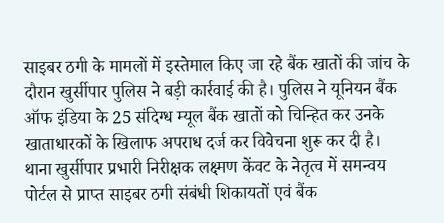साइबर ठगी के मामलों में इस्तेमाल किए जा रहे बैंक खातों की जांच के दौरान खुर्सीपार पुलिस ने बड़ी कार्रवाई की है। पुलिस ने यूनियन बैंक ऑफ इंडिया के 25 संदिग्ध म्यूल बैंक खातों को चिन्हित कर उनके खाताधारकों के खिलाफ अपराध दर्ज कर विवेचना शुरू कर दी है।
थाना खुर्सीपार प्रभारी निरीक्षक लक्ष्मण केंवट के नेतृत्व में समन्वय पोर्टल से प्राप्त साइबर ठगी संबंधी शिकायतों एवं बैंक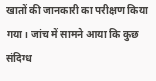खातों की जानकारी का परीक्षण किया गया। जांच में सामने आया कि कुछ संदिग्ध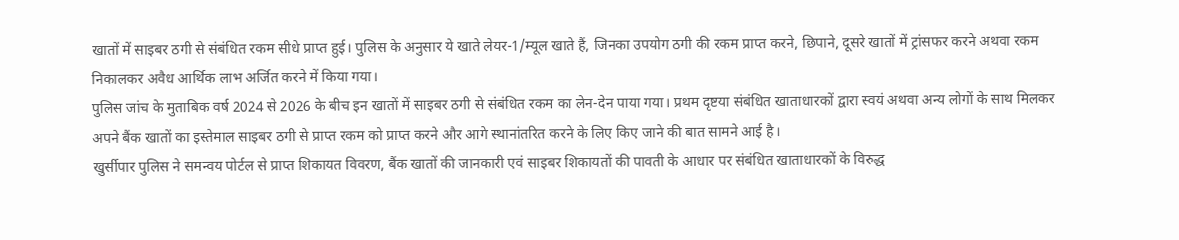खातों में साइबर ठगी से संबंधित रकम सीधे प्राप्त हुई। पुलिस के अनुसार ये खाते लेयर-1/म्यूल खाते हैं, जिनका उपयोग ठगी की रकम प्राप्त करने, छिपाने, दूसरे खातों में ट्रांसफर करने अथवा रकम निकालकर अवैध आर्थिक लाभ अर्जित करने में किया गया।
पुलिस जांच के मुताबिक वर्ष 2024 से 2026 के बीच इन खातों में साइबर ठगी से संबंधित रकम का लेन-देन पाया गया। प्रथम दृष्टया संबंधित खाताधारकों द्वारा स्वयं अथवा अन्य लोगों के साथ मिलकर अपने बैंक खातों का इस्तेमाल साइबर ठगी से प्राप्त रकम को प्राप्त करने और आगे स्थानांतरित करने के लिए किए जाने की बात सामने आई है।
खुर्सीपार पुलिस ने समन्वय पोर्टल से प्राप्त शिकायत विवरण, बैंक खातों की जानकारी एवं साइबर शिकायतों की पावती के आधार पर संबंधित खाताधारकों के विरुद्ध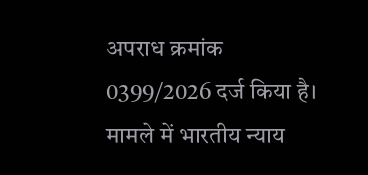अपराध क्रमांक 0399/2026 दर्ज किया है। मामले में भारतीय न्याय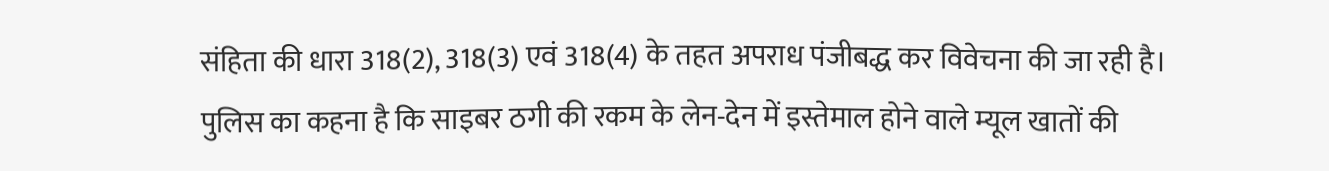संहिता की धारा 318(2), 318(3) एवं 318(4) के तहत अपराध पंजीबद्ध कर विवेचना की जा रही है।
पुलिस का कहना है कि साइबर ठगी की रकम के लेन-देन में इस्तेमाल होने वाले म्यूल खातों की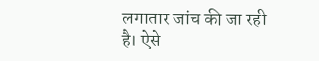लगातार जांच की जा रही है। ऐसे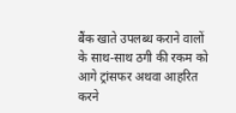बैंक खाते उपलब्ध कराने वालों के साथ-साथ ठगी की रकम को आगे ट्रांसफर अथवा आहरित करने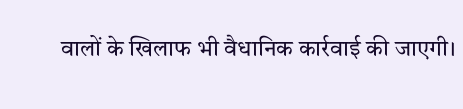वालों के खिलाफ भी वैधानिक कार्रवाई की जाएगी।